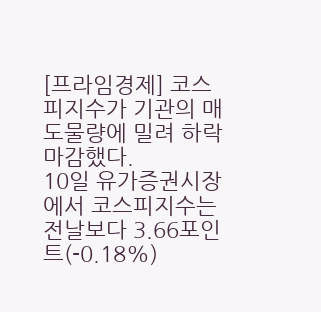[프라임경제] 코스피지수가 기관의 매도물량에 밀려 하락 마감했다.
10일 유가증권시장에서 코스피지수는 전날보다 3.66포인트(-0.18%)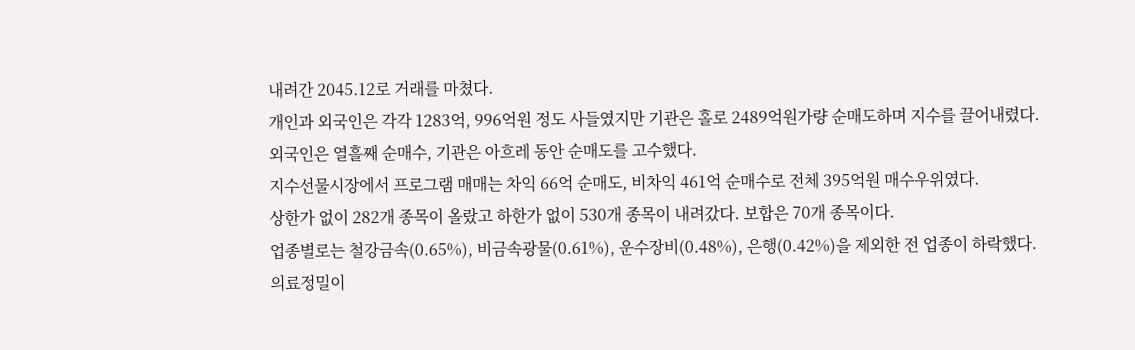내려간 2045.12로 거래를 마쳤다.
개인과 외국인은 각각 1283억, 996억원 정도 사들였지만 기관은 홀로 2489억원가량 순매도하며 지수를 끌어내렸다. 외국인은 열흘째 순매수, 기관은 아흐레 동안 순매도를 고수했다.
지수선물시장에서 프로그램 매매는 차익 66억 순매도, 비차익 461억 순매수로 전체 395억원 매수우위였다.
상한가 없이 282개 종목이 올랐고 하한가 없이 530개 종목이 내려갔다. 보합은 70개 종목이다.
업종별로는 철강금속(0.65%), 비금속광물(0.61%), 운수장비(0.48%), 은행(0.42%)을 제외한 전 업종이 하락했다.
의료정밀이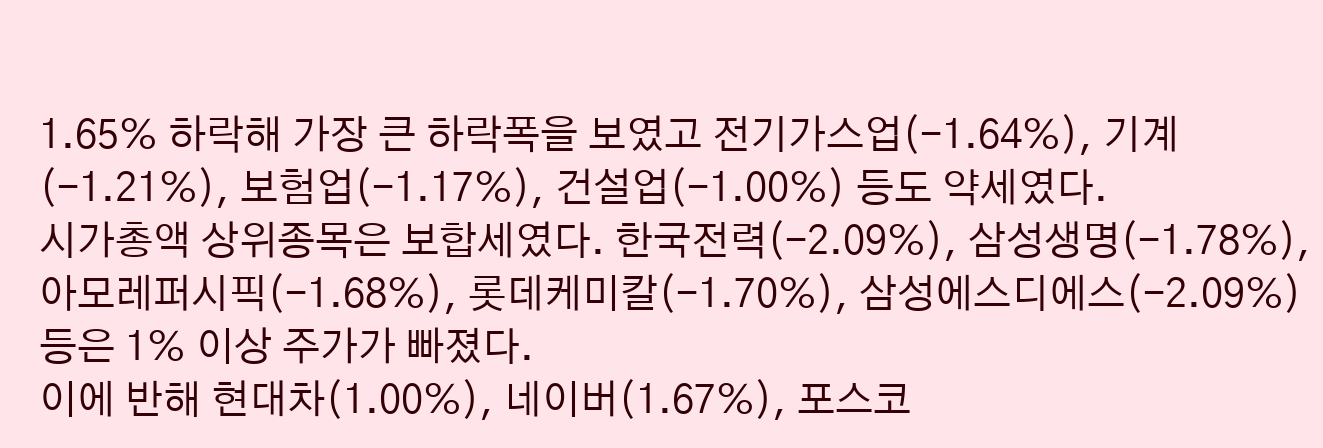1.65% 하락해 가장 큰 하락폭을 보였고 전기가스업(-1.64%), 기계(-1.21%), 보험업(-1.17%), 건설업(-1.00%) 등도 약세였다.
시가총액 상위종목은 보합세였다. 한국전력(-2.09%), 삼성생명(-1.78%), 아모레퍼시픽(-1.68%), 롯데케미칼(-1.70%), 삼성에스디에스(-2.09%) 등은 1% 이상 주가가 빠졌다.
이에 반해 현대차(1.00%), 네이버(1.67%), 포스코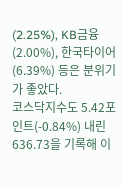(2.25%), KB금융(2.00%), 한국타이어(6.39%) 등은 분위기가 좋았다.
코스닥지수도 5.42포인트(-0.84%) 내린 636.73을 기록해 이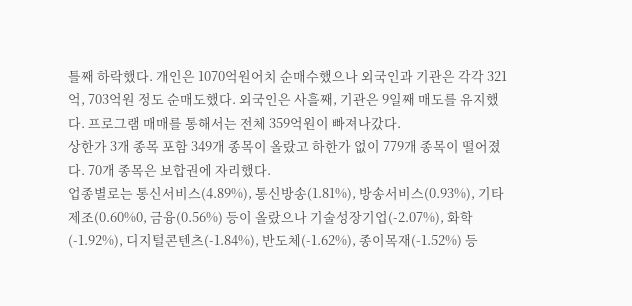틀째 하락했다. 개인은 1070억원어치 순매수했으나 외국인과 기관은 각각 321억, 703억원 정도 순매도했다. 외국인은 사흘째, 기관은 9일째 매도를 유지했다. 프로그램 매매를 통해서는 전체 359억원이 빠져나갔다.
상한가 3개 종목 포함 349개 종목이 올랐고 하한가 없이 779개 종목이 떨어졌다. 70개 종목은 보합권에 자리했다.
업종별로는 통신서비스(4.89%), 통신방송(1.81%), 방송서비스(0.93%), 기타제조(0.60%0, 금융(0.56%) 등이 올랐으나 기술성장기업(-2.07%), 화학(-1.92%), 디지털콘텐츠(-1.84%), 반도체(-1.62%), 종이목재(-1.52%) 등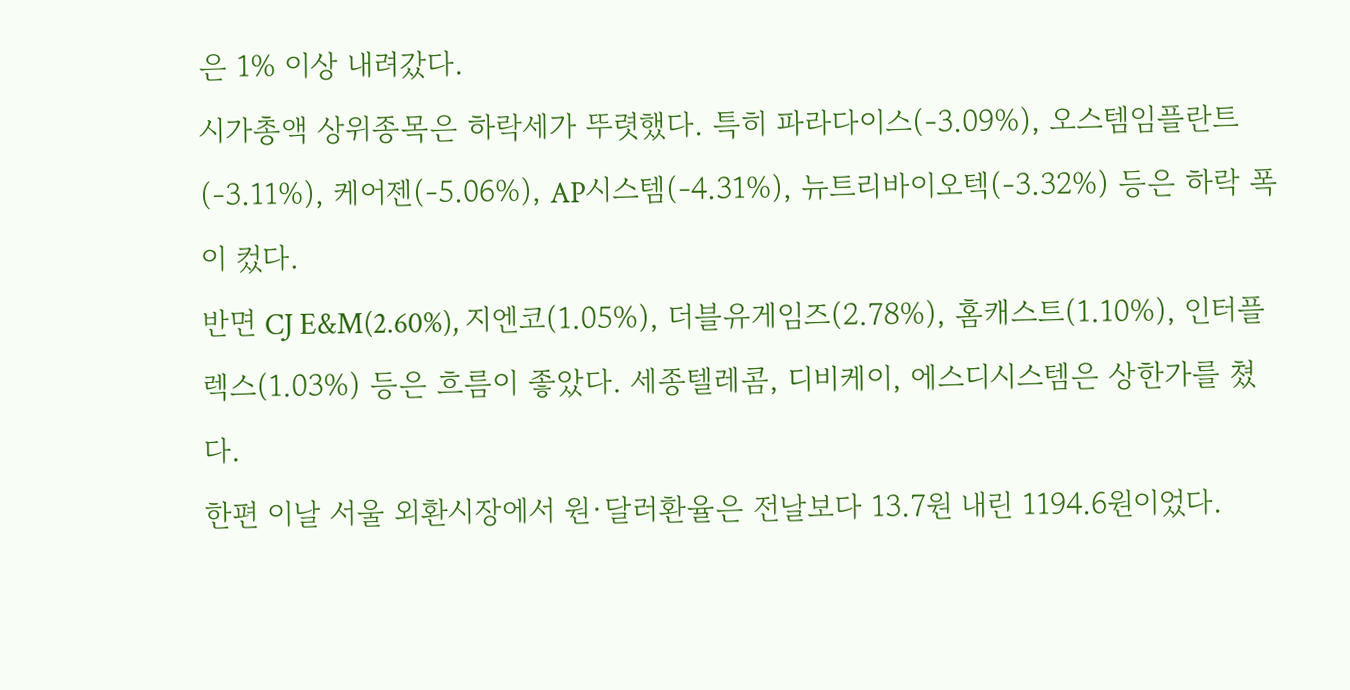은 1% 이상 내려갔다.
시가총액 상위종목은 하락세가 뚜렷했다. 특히 파라다이스(-3.09%), 오스템임플란트(-3.11%), 케어젠(-5.06%), AP시스템(-4.31%), 뉴트리바이오텍(-3.32%) 등은 하락 폭이 컸다.
반면 CJ E&M(2.60%), 지엔코(1.05%), 더블유게임즈(2.78%), 홈캐스트(1.10%), 인터플렉스(1.03%) 등은 흐름이 좋았다. 세종텔레콤, 디비케이, 에스디시스템은 상한가를 쳤다.
한편 이날 서울 외환시장에서 원·달러환율은 전날보다 13.7원 내린 1194.6원이었다.